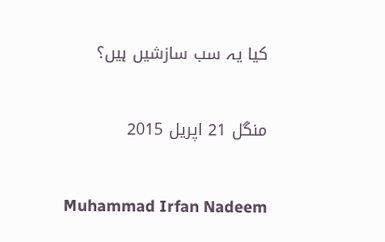کیا یہ سب سازشیں ہیں؟

منگل 21 اپریل 2015

Muhammad Irfan Nadeem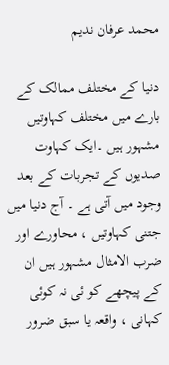محمد عرفان ندیم

دنیا کے مختلف ممالک کے بارے میں مختلف کہاوتیں مشہور ہیں ۔ایک کہاوت صدیوں کے تجربات کے بعد وجود میں آتی ہے ۔ آج دنیا میں جتنی کہاوتیں ، محاورے اور ضرب الامثال مشہور ہیں ان کے پیچھے کو ئی نہ کوئی کہانی ، واقعہ یا سبق ضرور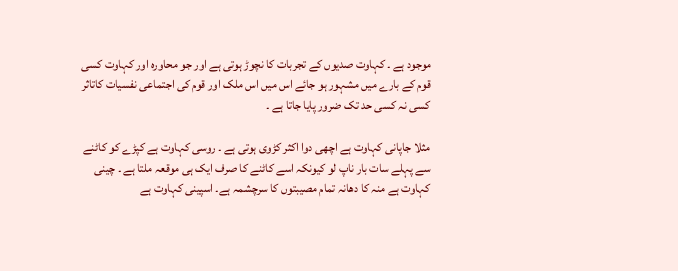موجود ہے ۔ کہاوت صدیوں کے تجربات کا نچوڑ ہوتی ہے اور جو محاورہ اور کہاوت کسی قوم کے بارے میں مشہور ہو جائے اس میں اس ملک اور قوم کی اجتماعی نفسیات کاتاثر کسی نہ کسی حد تک ضرور پایا جاتا ہے ۔

مثلا جاپانی کہاوت ہے اچھی دوا اکثر کڑوی ہوتی ہے ۔ روسی کہاوت ہے کپڑے کو کاٹنے سے پہلے سات بار ناپ لو کیونکہ اسے کاٹنے کا صرف ایک ہی موقعہ ملتا ہے ۔ چینی کہاوت ہے منہ کا دھانہ تمام مصیبتوں کا سرچشمہ ہے۔ اسپینی کہاوت ہے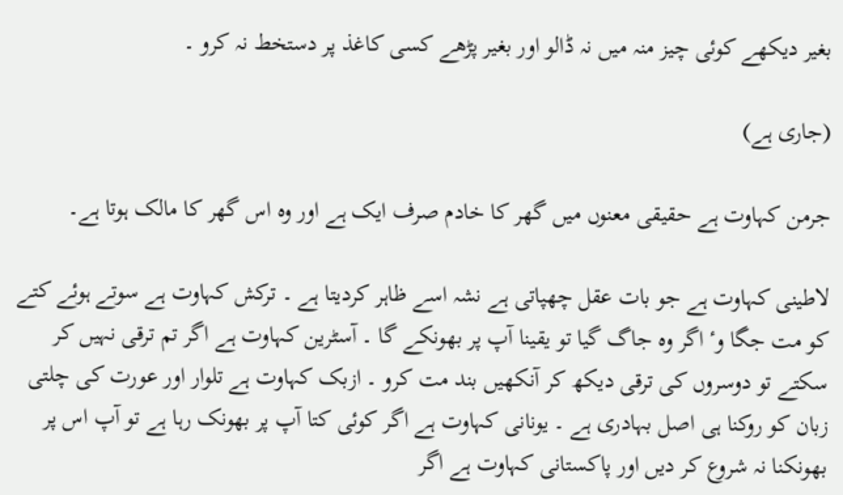بغیر دیکھے کوئی چیز منہ میں نہ ڈالو اور بغیر پڑھے کسی کاغذ پر دستخط نہ کرو ۔

(جاری ہے)

جرمن کہاوت ہے حقیقی معنوں میں گھر کا خادم صرف ایک ہے اور وہ اس گھر کا مالک ہوتا ہے۔

لاطینی کہاوت ہے جو بات عقل چھپاتی ہے نشہ اسے ظاہر کردیتا ہے ۔ ترکش کہاوت ہے سوتے ہوئے کتے کو مت جگا وٴ اگر وہ جاگ گیا تو یقینا آپ پر بھونکے گا ۔ آسٹرین کہاوت ہے اگر تم ترقی نہیں کر سکتے تو دوسروں کی ترقی دیکھ کر آنکھیں بند مت کرو ۔ ازبک کہاوت ہے تلوار اور عورت کی چلتی زبان کو روکنا ہی اصل بہادری ہے ۔ یونانی کہاوت ہے اگر کوئی کتا آپ پر بھونک رہا ہے تو آپ اس پر بھونکنا نہ شروع کر دیں اور پاکستانی کہاوت ہے اگر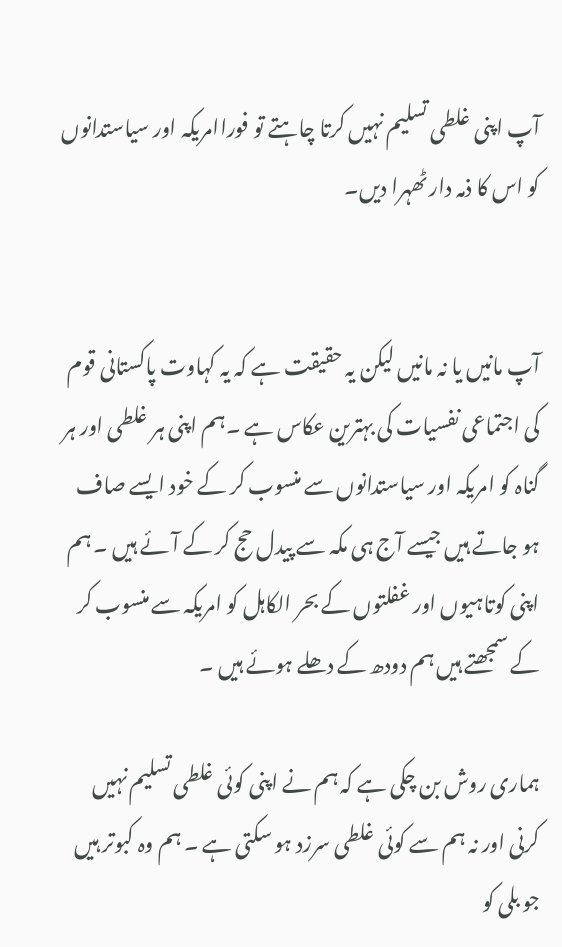آپ اپنی غلطی تسلیم نہیں کرتا چاہتے تو فوراامریکہ اور سیاستدانوں کو اس کا ذمہ دار ٹھہرا دیں۔


آپ مانیں یا نہ مانیں لیکن یہ حقیقت ہے کہ یہ کہاوت پاکستانی قوم کی اجتماعی نفسیات کی بہترین عکاس ہے ۔ہم اپنی ہر غلطی اور ہر گناہ کو امریکہ اور سیاستدانوں سے منسوب کر کے خود ایسے صاف ہو جاتے ہیں جیسے آج ہی مکہ سے پیدل حج کر کے آئے ہیں ۔ ہم اپنی کوتاہیوں اور غفلتوں کے بحر الکاہل کو امریکہ سے منسوب کر کے سمجھتے ہیں ہم دودھ کے دھلے ہوئے ہیں ۔

ہماری روش بن چکی ہے کہ ہم نے اپنی کوئی غلطی تسلیم نہیں کرنی اور نہ ہم سے کوئی غلطی سرزد ہو سکتی ہے ۔ ہم وہ کبوتر ہیں جو بلی کو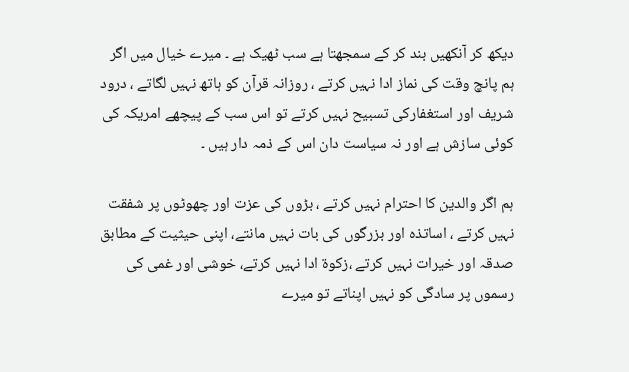دیکھ کر آنکھیں بند کر کے سمجھتا ہے سب ٹھیک ہے ۔ میرے خیال میں اگر ہم پانچ وقت کی نماز ادا نہیں کرتے ، روزانہ قرآن کو ہاتھ نہیں لگاتے ، درود شریف اور استغفارکی تسبیح نہیں کرتے تو اس سب کے پیچھے امریکہ کی کوئی سازش ہے اور نہ سیاست دان اس کے ذمہ دار ہیں ۔

ہم اگر والدین کا احترام نہیں کرتے ، بڑوں کی عزت اور چھوٹوں پر شفقت نہیں کرتے ، اساتذہ اور بزرگوں کی بات نہیں مانتے، اپنی حیثیت کے مطابق صدقہ اور خیرات نہیں کرتے ،زکوة ادا نہیں کرتے، خوشی اور غمی کی رسموں پر سادگی کو نہیں اپناتے تو میرے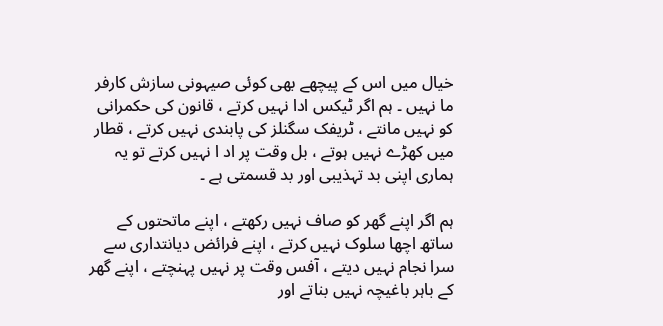خیال میں اس کے پیچھے بھی کوئی صیہونی سازش کارفر ما نہیں ۔ ہم اگر ٹیکس ادا نہیں کرتے ، قانون کی حکمرانی کو نہیں مانتے ، ٹریفک سگنلز کی پابندی نہیں کرتے ، قطار میں کھڑے نہیں ہوتے ، بل وقت پر اد ا نہیں کرتے تو یہ ہماری اپنی بد تہذیبی اور بد قسمتی ہے ۔

ہم اگر اپنے گھر کو صاف نہیں رکھتے ، اپنے ماتحتوں کے ساتھ اچھا سلوک نہیں کرتے ، اپنے فرائض دیانتداری سے سرا نجام نہیں دیتے ، آفس وقت پر نہیں پہنچتے ، اپنے گھر کے باہر باغیچہ نہیں بناتے اور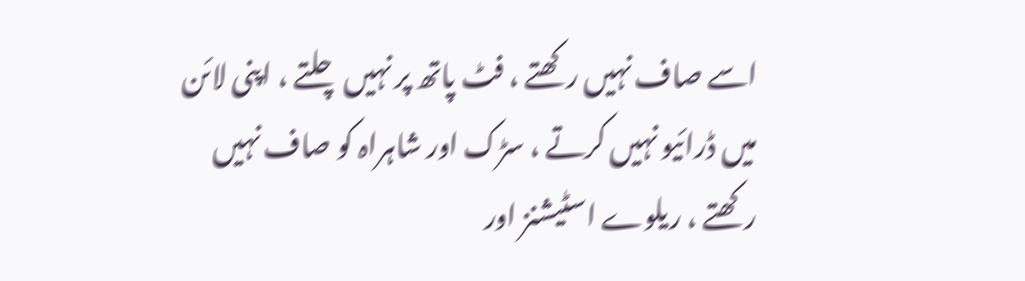اسے صاف نہیں رکھتے ، فٹ پاتھ پر نہیں چلتے ، اپنی لائن میں ڈرائیو نہیں کرتے ، سڑک اور شاہراہ کو صاف نہیں رکھتے ، ریلوے اسٹیشنز اور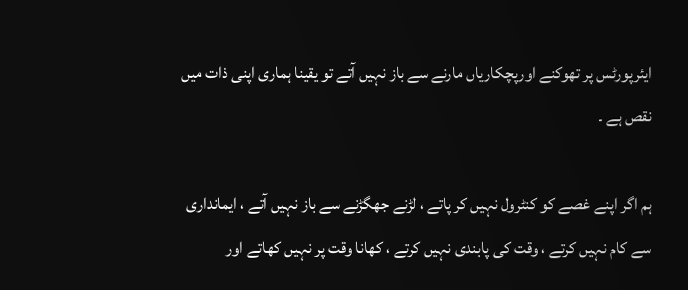ایئرپورٹس پر تھوکنے اورپچکاریاں مارنے سے باز نہیں آتے تو یقینا ہماری اپنی ذات میں نقص ہے ۔

ہم اگر اپنے غصے کو کنٹرول نہیں کر پاتے ، لڑنے جھگڑنے سے باز نہیں آتے ، ایمانداری سے کام نہیں کرتے ، وقت کی پابندی نہیں کرتے ، کھانا وقت پر نہیں کھاتے اور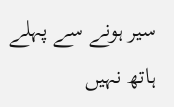سیر ہونے سے پہلے ہاتھ نہیں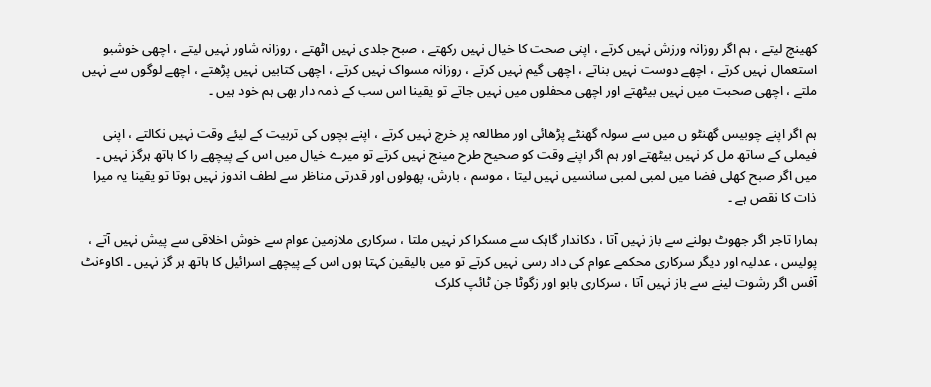کھینچ لیتے ، ہم اگر روزانہ ورزش نہیں کرتے ، اپنی صحت کا خیال نہیں رکھتے ، صبح جلدی نہیں اٹھتے ، روزانہ شاور نہیں لیتے ، اچھی خوشبو استعمال نہیں کرتے ، اچھے دوست نہیں بناتے ، اچھی گیم نہیں کرتے ، روزانہ مسواک نہیں کرتے ، اچھی کتابیں نہیں پڑھتے ، اچھے لوگوں سے نہیں ملتے ، اچھی صحبت میں نہیں بیٹھتے اور اچھی محفلوں میں نہیں جاتے تو یقینا اس سب کے ذمہ دار بھی ہم خود ہیں ۔

ہم اگر اپنے چوبیس گھنٹو ں میں سے سولہ گھنٹے پڑھائی اور مطالعہ پر خرچ نہیں کرتے ، اپنے بچوں کی تربیت کے لیئے وقت نہیں نکالتے ، اپنی فیملی کے ساتھ مل کر نہیں بیٹھتے اور ہم اگر اپنے وقت کو صحیح طرح مینج نہیں کرتے تو میرے خیال میں اس کے پیچھے را کا ہاتھ ہرگز نہیں ۔ میں اگر صبح کھلی فضا میں لمبی لمبی سانسیں نہیں لیتا ، موسم ، بارش، پھولوں اور قدرتی مناظر سے لطف اندوز نہیں ہوتا تو یقینا یہ میرا ذات کا نقص ہے ۔

ہمارا تاجر اگر جھوٹ بولنے سے باز نہیں آتا ، دکاندار گاہک سے مسکرا کر نہیں ملتا ، سرکاری ملازمین عوام سے خوش اخلاقی سے پیش نہیں آتے ، پولیس ، عدلیہ اور دیگر سرکاری محکمے عوام کی داد رسی نہیں کرتے تو میں بالیقین کہتا ہوں اس کے پیچھے اسرائیل کا ہاتھ ہر گز نہیں ۔ اکاوٴنٹ آفس اگر رشوت لینے سے باز نہیں آتا ، سرکاری بابو اور زگوٹا جن ٹائپ کلرک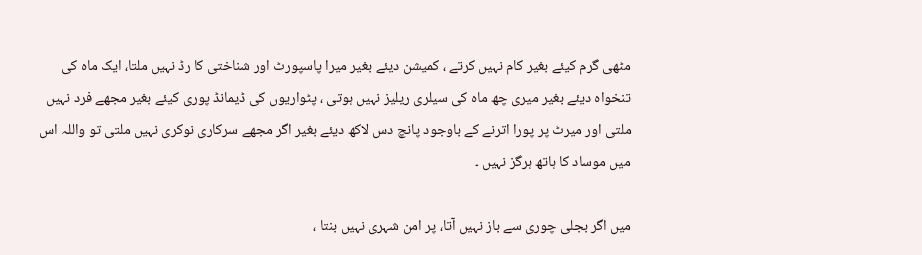مٹھی گرم کیئے بغیر کام نہیں کرتے ، کمیشن دیئے بغیر میرا پاسپورٹ اور شناختی کا رڈ نہیں ملتا، ایک ماہ کی تنخواہ دیئے بغیر میری چھ ماہ کی سیلری ریلیز نہیں ہوتی ، پٹواریوں کی ڈیمانڈ پوری کیئے بغیر مجھے فرد نہیں ملتی اور میرٹ پر پورا اترنے کے باوجود پانچ دس لاکھ دیئے بغیر اگر مجھے سرکاری نوکری نہیں ملتی تو واللہ اس میں موساد کا ہاتھ ہرگز نہیں ۔

میں اگر بجلی چوری سے باز نہیں آتا، پر امن شہری نہیں بنتا ،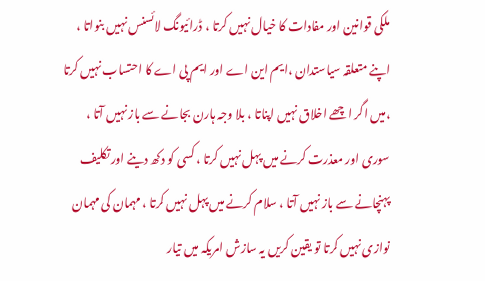ملکی قوانین اور مفادات کا خیال نہیں کرتا ، ڈرائیونگ لائسنس نہیں بنواتا ، اپنے متعلقہ سیاستدان ،ایم این اے اور ایم پی اے کا احتساب نہیں کرتا ،میں اگر اچھے اخلاق نہیں اپناتا ، بلا وجہ ہارن بجانے سے باز نہیں آتا ، سوری اور معذرت کرنے میں پہل نہیں کرتا ، کسی کو دکھ دینے اور تکلیف پہنچانے سے باز نہیں آتا ، سلام کرنے میں پہل نہیں کرتا ، مہمان کی مہمان نوازی نہیں کرتا تو یقین کریں یہ سازش امریکہ میں تیار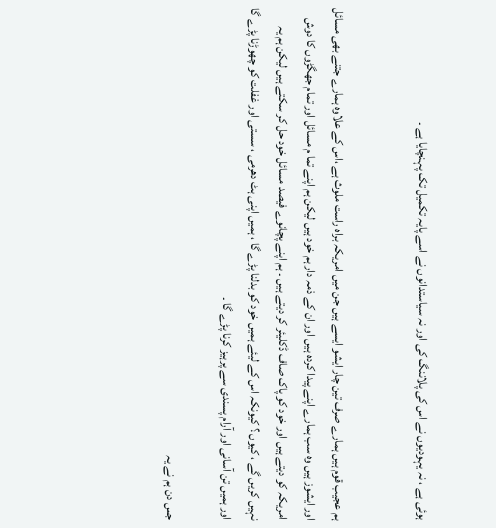ہوئی ہے ، نہ یہودیوں نے اس کی پلاننگ کی اور نہ سیاستدانوں نے اسے پایہ تکمیل تک پہنچایا ہے ۔


ہم عجیب قوم ہیں ہمارے صرف تین چار ایشو ایسے ہیں جن میں امریکہ براہ راست ملوث ہے ،اس کے علاوہ ہمارے جتنے بھی مسائل اور ایشوز ہیں وہ سب ہمارے اپنے پیدا کردہ ہیں اور ان کے ذمہ دار ہم خود ہیں لیکن ہم اپنے تما م مسائل اور تمام جھگڑوں کا دوش امریکہ کو دیتے ہیں اور خود کو پاک صاف ڈکلیئر کر دیتے ہیں ۔ ہم اپنے پچانوے فیصد مسائل خود حل کر سکتے ہیں لیکن ہم یہ نہیں کریں گے ، کیوں ؟ کیونکہ اس کے لیئے ہمیں خود کو بدلنا پڑے گا ، ہمیں اپنی ہٹ دھرمی ، سستی اور غفلت کو چھوڑنا پڑے گا اور ہمیں تن آسانی اور آرام پسندی سے پرہیز کرنا پڑے گا ۔

جس دن ہم نے یہ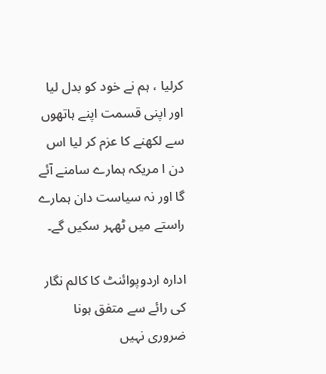کرلیا ، ہم نے خود کو بدل لیا اور اپنی قسمت اپنے ہاتھوں سے لکھنے کا عزم کر لیا اس دن ا مریکہ ہمارے سامنے آئے گا اور نہ سیاست دان ہمارے راستے میں ٹھہر سکیں گے۔

ادارہ اردوپوائنٹ کا کالم نگار کی رائے سے متفق ہونا ضروری نہیں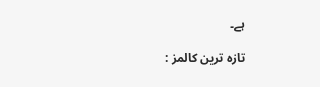ہے۔

تازہ ترین کالمز :